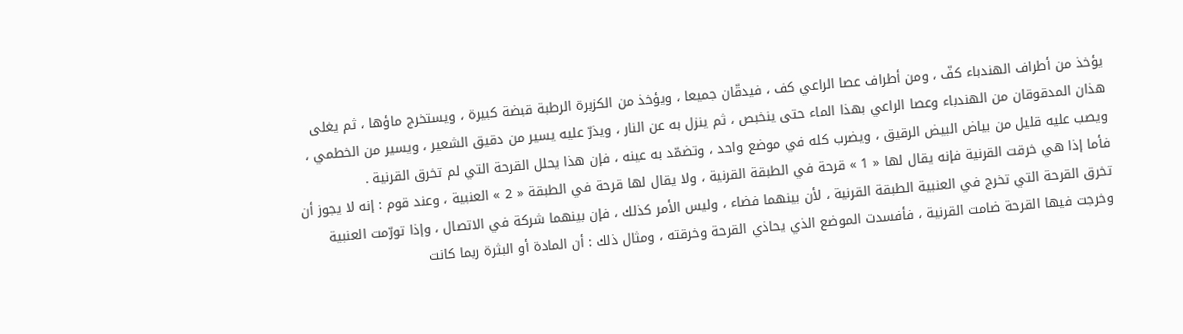يؤخذ من أطراف الهندباء كفّ ، ومن أطراف عصا الراعي كف ، فيدقّان جميعا ، ويؤخذ من الكزبرة الرطبة قبضة كبيرة ، ويستخرج ماؤها ، ثم يغلى هذان المدقوقان من الهندباء وعصا الراعي بهذا الماء حتى ينخبص ، ثم ينزل به عن النار ، ويذرّ عليه يسير من دقيق الشعير ، ويسير من الخطمي ، ويصب عليه قليل من بياض البيض الرقيق ، ويضرب كله في موضع واحد ، وتضمّد به عينه ، فإن هذا يحلل القرحة التي لم تخرق القرنية .
فأما إذا هي خرقت القرنية فإنه يقال لها « 1 » قرحة في الطبقة القرنية ، ولا يقال لها قرحة في الطبقة « 2 » العنبية ، وعند قوم : إنه لا يجوز أن تخرق القرحة التي تخرج في العنبية الطبقة القرنية ، لأن بينهما فضاء ، وليس الأمر كذلك ، فإن بينهما شركة في الاتصال ، وإذا تورّمت العنبية وخرجت فيها القرحة ضامت القرنية ، فأفسدت الموضع الذي يحاذي القرحة وخرقته ، ومثال ذلك : أن المادة أو البثرة ربما كانت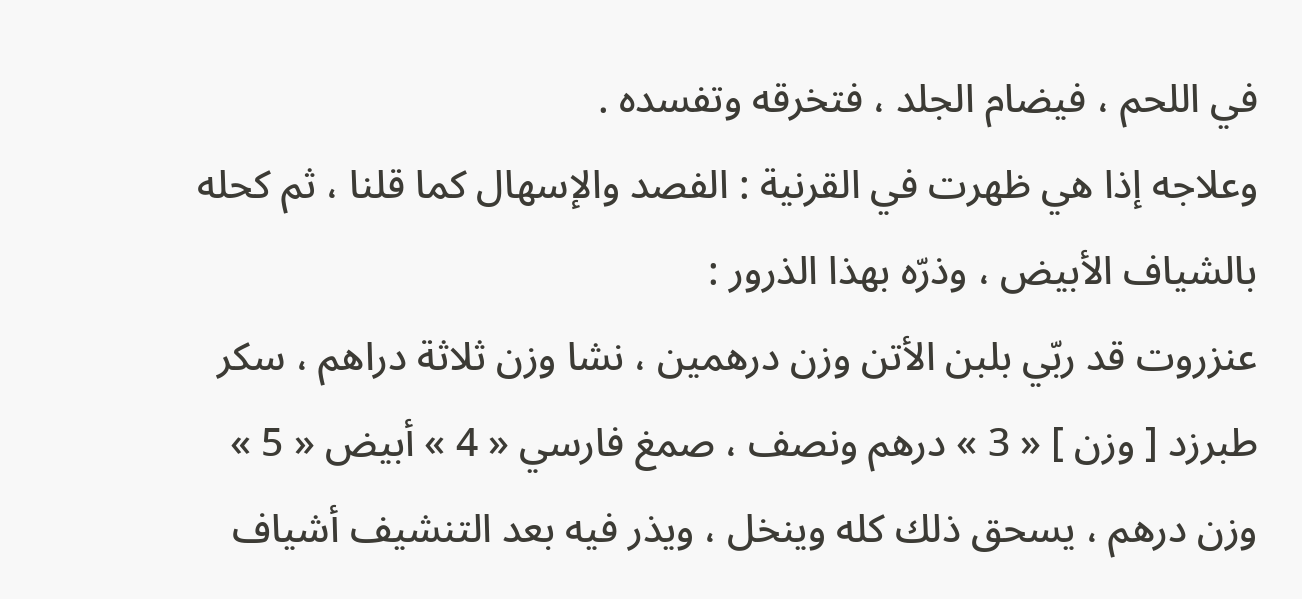في اللحم ، فيضام الجلد ، فتخرقه وتفسده .
وعلاجه إذا هي ظهرت في القرنية : الفصد والإسهال كما قلنا ، ثم كحله بالشياف الأبيض ، وذرّه بهذا الذرور :
عنزروت قد ربّي بلبن الأتن وزن درهمين ، نشا وزن ثلاثة دراهم ، سكر طبرزد [ وزن ] « 3 » درهم ونصف ، صمغ فارسي « 4 » أبيض « 5 » وزن درهم ، يسحق ذلك كله وينخل ، ويذر فيه بعد التنشيف أشياف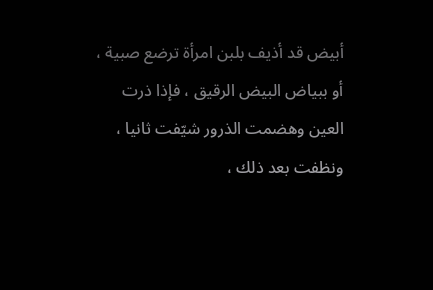أبيض قد أذيف بلبن امرأة ترضع صبية ، أو ببياض البيض الرقيق ، فإذا ذرت العين وهضمت الذرور شيّفت ثانيا ، ونظفت بعد ذلك ،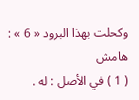وكحلت بهذا البرود « 6 » :
هامش
( 1 ) في الأصل : له .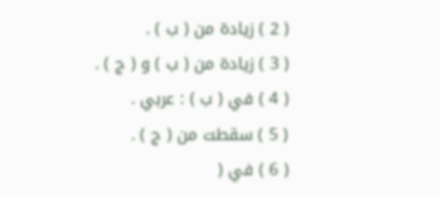( 2 ) زيادة من ( ب ) .
( 3 ) زيادة من ( ب ) و ( ج ) .
( 4 ) في ( ب ) : عربي .
( 5 ) سقطت من ( ج ) .
( 6 ) في (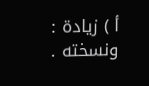أ ) زيادة : ونسخته .